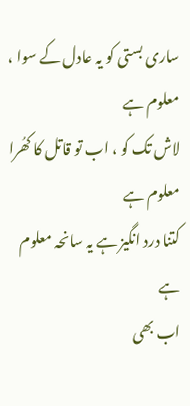ساری بستی کو یہ عادل کے سوا ، معلوم ہے
لاش تک کو ، اب تو قاتل کا کھُرا معلوم ہے
کتنا درد انگیز ہے یہ سانحہ معلوم ہے
اب بھی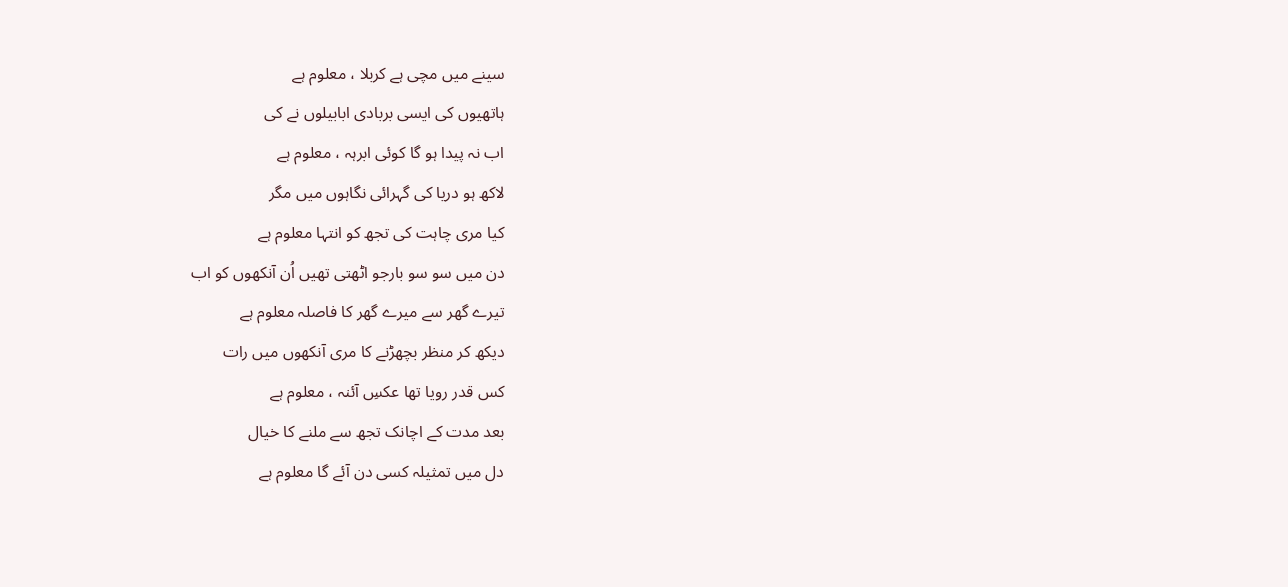سینے میں مچی ہے کربلا ، معلوم ہے
ہاتھیوں کی ایسی بربادی ابابیلوں نے کی
اب نہ پیدا ہو گا کوئی ابرہہ ، معلوم ہے
لاکھ ہو دریا کی گہرائی نگاہوں میں مگر
کیا مری چاہت کی تجھ کو انتہا معلوم ہے
دن میں سو سو بارجو اٹھتی تھیں اُن آنکھوں کو اب
تیرے گھر سے میرے گھر کا فاصلہ معلوم ہے
دیکھ کر منظر بچھڑنے کا مری آنکھوں میں رات
کس قدر رویا تھا عکسِ آئنہ ، معلوم ہے
بعد مدت کے اچانک تجھ سے ملنے کا خیال
دل میں تمثیلہ کسی دن آئے گا معلوم ہے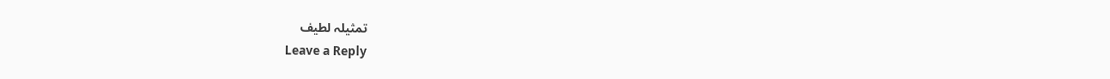تمثیلہ لطیف
Leave a Reply